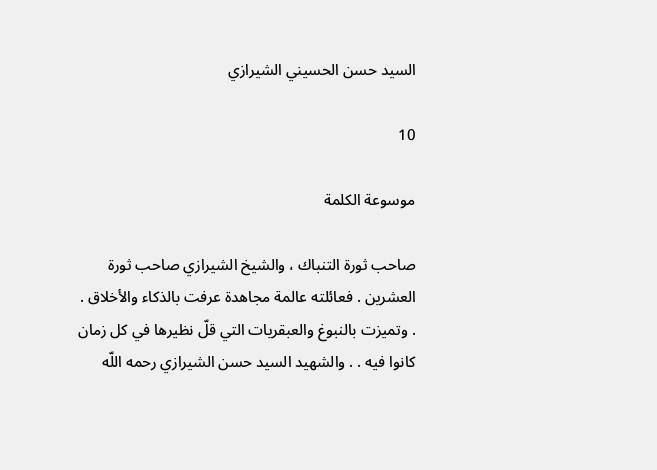السيد حسن الحسيني الشيرازي

10

موسوعة الكلمة

صاحب ثورة التنباك ، والشيخ الشيرازي صاحب ثورة العشرين . فعائلته عالمة مجاهدة عرفت بالذكاء والأخلاق . . وتميزت بالنبوغ والعبقريات التي قلّ نظيرها في كل زمان كانوا فيه . . والشهيد السيد حسن الشيرازي رحمه اللّه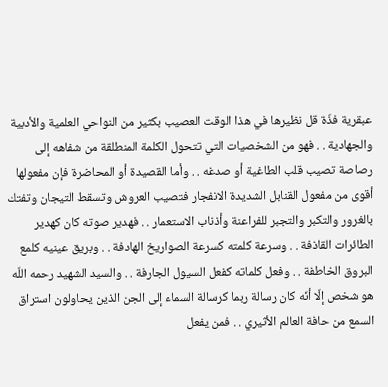عبقرية فذّة قل نظيرها في هذا الوقت العصيب بكثير من النواحي العلمية والأدبية والجهادية . . فهو من الشخصيات التي تتحول الكلمة المنطلقة من شفاهه إلى رصاصة تصيب قلب الطاغية أو صدغه . . وأما القصيدة أو المحاضرة فإن مفعولها أقوى من مفعول القنابل الشديدة الانفجار فتصيب العروش وتسقط التيجان وتفتك بالغرور والتكبر والتجبر للفراعنة وأذناب الاستعمار . . فهدير صوته كان كهدير الطائرات القاذفة . . وسرعة كلمته كسرعة الصواريخ الهادفة . . وبريق عينيه كلمع البروق الخاطفة . . وفعل كلماته كفعل السيول الجارفة . . والسيد الشهيد رحمه اللّه هو شخص إلّا أنّه كان رسالة ربما كرسالة السماء إلى الجن الذين يحاولون استراق السمع من حافة العالم الأثيري . . فمن يفعل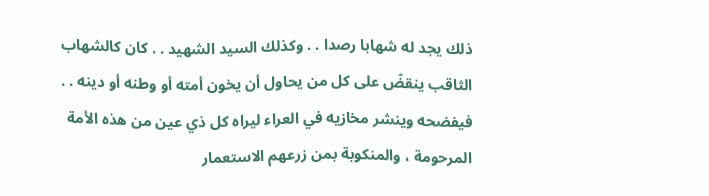ذلك يجد له شهابا رصدا . . وكذلك السيد الشهيد . . كان كالشهاب الثاقب ينقضّ على كل من يحاول أن يخون أمته أو وطنه أو دينه . . فيفضحه وينشر مخازيه في العراء ليراه كل ذي عين من هذه الأمة المرحومة ، والمنكوبة بمن زرعهم الاستعمار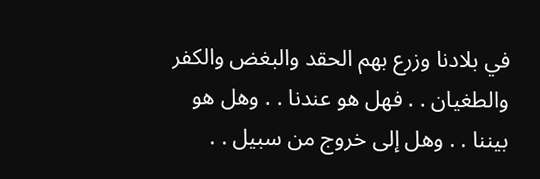في بلادنا وزرع بهم الحقد والبغض والكفر والطغيان . . فهل هو عندنا . . وهل هو بيننا . . وهل إلى خروج من سبيل . .